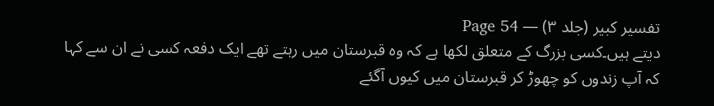تفسیر کبیر (جلد ۳) — Page 54
دیتے ہیں۔کسی بزرگ کے متعلق لکھا ہے کہ وہ قبرستان میں رہتے تھے ایک دفعہ کسی نے ان سے کہا کہ آپ زندوں کو چھوڑ کر قبرستان میں کیوں آگئے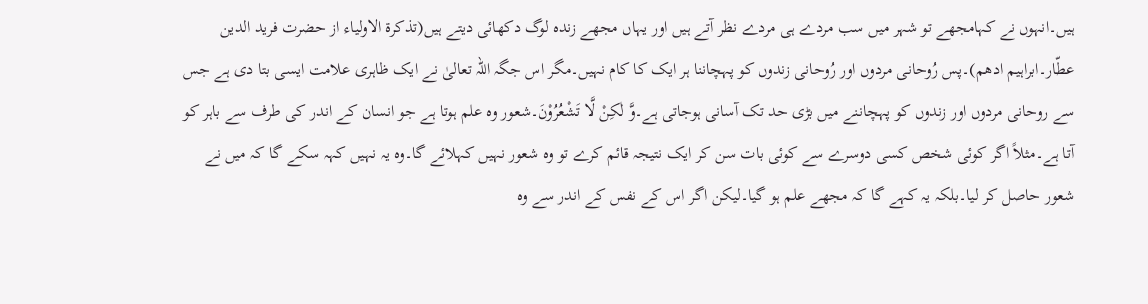ہیں۔انہوں نے کہامجھے تو شہر میں سب مردے ہی مردے نظر آتے ہیں اور یہاں مجھے زندہ لوگ دکھائی دیتے ہیں(تذکرۃ الاولیاء از حضرت فرید الدین عطّار۔ابراہیم ادھم)۔پس رُوحانی مردوں اور رُوحانی زندوں کو پہچاننا ہر ایک کا کام نہیں۔مگر اس جگہ اللہ تعالیٰ نے ایک ظاہری علامت ایسی بتا دی ہے جس سے روحانی مردوں اور زندوں کو پہچاننے میں بڑی حد تک آسانی ہوجاتی ہے۔وَّ لٰكِنْ لَّا تَشْعُرُوْنَ۔شعور وہ علم ہوتا ہے جو انسان کے اندر کی طرف سے باہر کو آتا ہے۔مثلاً اگر کوئی شخص کسی دوسرے سے کوئی بات سن کر ایک نتیجہ قائم کرے تو وہ شعور نہیں کہلائے گا۔وہ یہ نہیں کہہ سکے گا کہ میں نے شعور حاصل کر لیا۔بلکہ یہ کہے گا کہ مجھے علم ہو گیا۔لیکن اگر اس کے نفس کے اندر سے وہ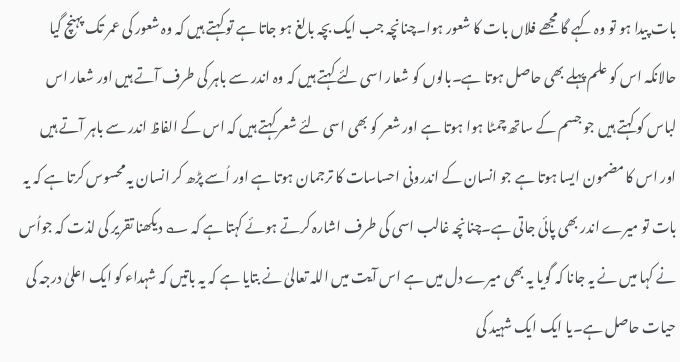بات پیدا ہو تو وہ کہے گا مجھے فلاں بات کا شعور ہوا۔چنانچہ جب ایک بچہ بالغ ہو جاتا ہے تو کہتے ہیں کہ وہ شعور کی عمر تک پہنچ گیا حالانکہ اس کو علم پہلے بھی حاصل ہوتا ہے۔بالوں کو شعار اسی لئے کہتے ہیں کہ وہ اندر سے باہر کی طرف آتے ہیں اور شعار اس لباس کو کہتے ہیں جو جسم کے ساتھ چمٹا ہوا ہوتا ہے اور شعر کو بھی اسی لئے شعر کہتے ہیں کہ اس کے الفاظ اندر سے باہر آتے ہیں اور اس کا مضمون ایسا ہوتا ہے جو انسان کے اندرونی احساسات کا ترجمان ہوتا ہے اور اُسے پڑھ کر انسان یہ محسوس کرتا ہے کہ یہ بات تو میرے اندر بھی پائی جاتی ہے۔چنانچہ غالب اسی کی طرف اشارہ کرتے ہوئے کہتا ہے کہ ؎ دیکھنا تقریر کی لذت کہ جواُس نے کہا میں نے یہ جانا کہ گویا یہ بھی میرے دل میں ہے اس آیت میں اللہ تعالیٰ نے بتایا ہے کہ یہ باتیں کہ شہداء کو ایک اعلیٰ درجہ کی حیات حاصل ہے۔یا ایک ایک شہید کی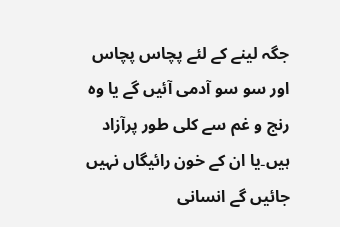جگہ لینے کے لئے پچاس پچاس اور سو سو آدمی آئیں گے یا وہ رنج و غم سے کلی طور پرآزاد ہیں۔یا ان کے خون رائیگاں نہیں جائیں گے انسانی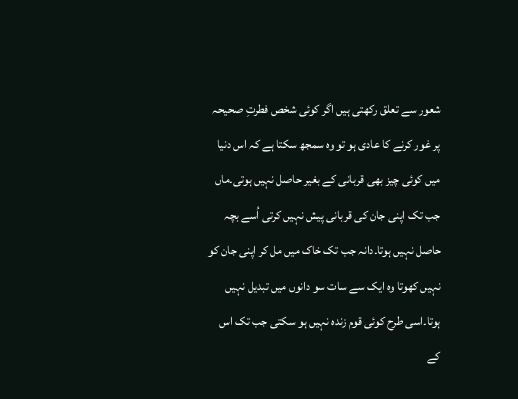شعور سے تعلق رکھتی ہیں اگر کوئی شخص فطرتِ صحیحہ پر غور کرنے کا عادی ہو تو وہ سمجھ سکتا ہے کہ اس دنیا میں کوئی چیز بھی قربانی کے بغیر حاصل نہیں ہوتی۔ماں جب تک اپنی جان کی قربانی پیش نہیں کرتی اُسے بچہ حاصل نہیں ہوتا۔دانہ جب تک خاک میں مل کر اپنی جان کو نہیں کھوتا وہ ایک سے سات سو دانوں میں تبدیل نہیں ہوتا۔اسی طرح کوئی قوم زندہ نہیں ہو سکتی جب تک اس کے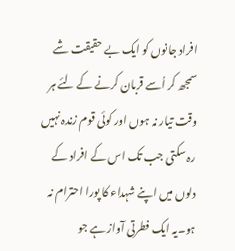افراد جانوں کو ایک بے حقیقت شے سمجھ کر اُسے قربان کرنے کے لئے ہر وقت تیار نہ ہوں اور کوئی قوم زندہ نہیں رہ سکتی جب تک اس کے افراد کے دلوں میں اپنے شہداء کا پورا احترام نہ ہو۔یہ ایک فطرتی آواز ہے جو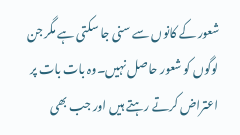شعور کے کانوں سے سنی جا سکتی ہے مگر جن لوگوں کو شعور حاصل نہیں۔وہ بات بات پر اعتراض کرتے رہتے ہیں اور جب بھی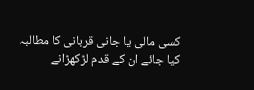کسی مالی یا جانی قربانی کا مطالبہ کیا جائے ان کے قدم لڑکھڑانے